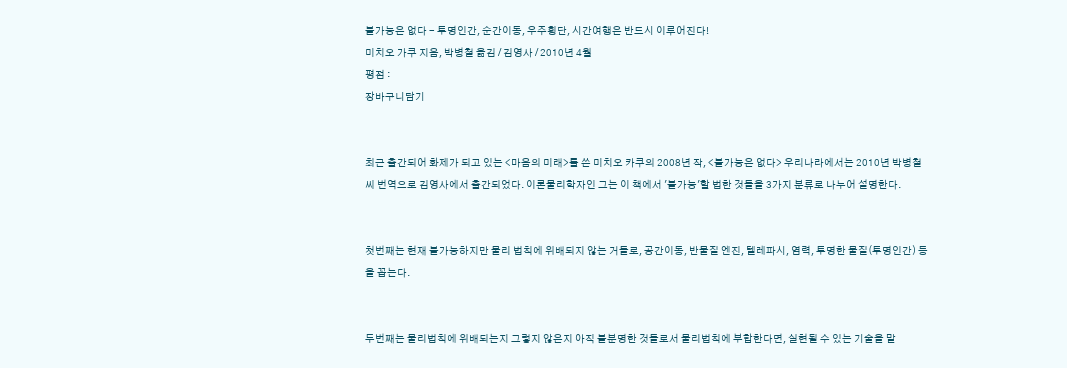불가능은 없다 - 투명인간, 순간이동, 우주횡단, 시간여행은 반드시 이루어진다!
미치오 가쿠 지음, 박병철 옮김 / 김영사 / 2010년 4월
평점 :
장바구니담기


최근 출간되어 화제가 되고 있는 <마음의 미래>를 쓴 미치오 카쿠의 2008년 작, <불가능은 없다> 우리나라에서는 2010년 박병철 씨 번역으로 김영사에서 출간되었다. 이론물리학자인 그는 이 책에서 '불가능'할 법한 것들을 3가지 분류로 나누어 설명한다.


첫번째는 현재 불가능하지만 물리 법칙에 위배되지 않는 거들로, 공간이동, 반물질 엔진, 텔레파시, 염력, 투명한 물질(투명인간) 등을 꼽는다.


두번째는 물리법칙에 위배되는지 그렇지 않은지 아직 불분명한 것들로서 물리법칙에 부합한다면, 실현될 수 있는 기술을 말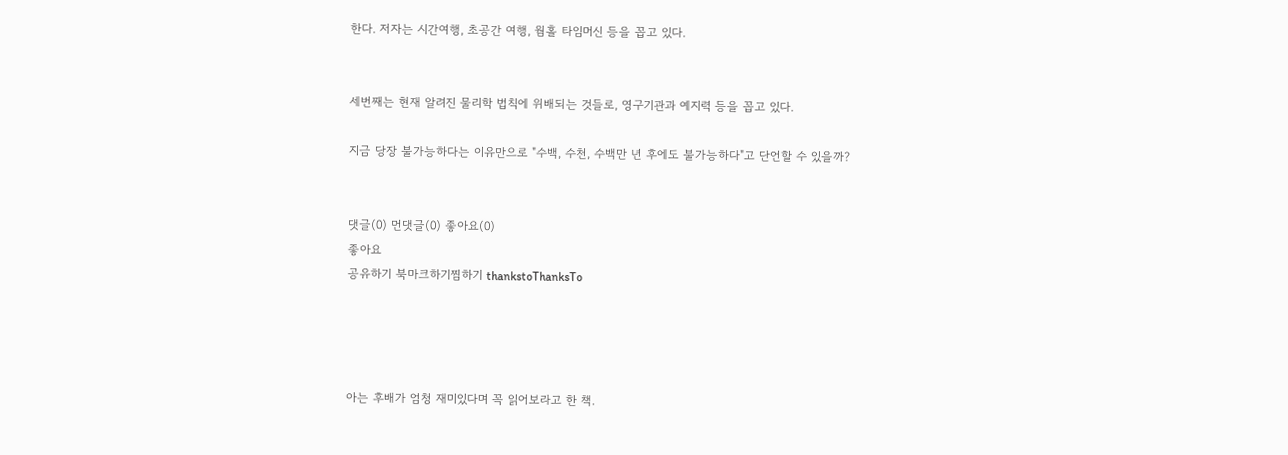한다. 저자는 시간여행, 초공간 여행, 웜홀 타임머신 등을 꼽고 있다.


세번째는 현재 알려진 물리학 법칙에 위배되는 것들로, 영구기관과 예지력 등을 꼽고 있다.

지금 당장 불가능하다는 이유만으로 "수백, 수천, 수백만 년 후에도 불가능하다"고 단언할 수 있을까?


댓글(0) 먼댓글(0) 좋아요(0)
좋아요
공유하기 북마크하기찜하기 thankstoThanksTo




아는 후배가 엄청 재미있다며 꼭 읽어보라고 한 책.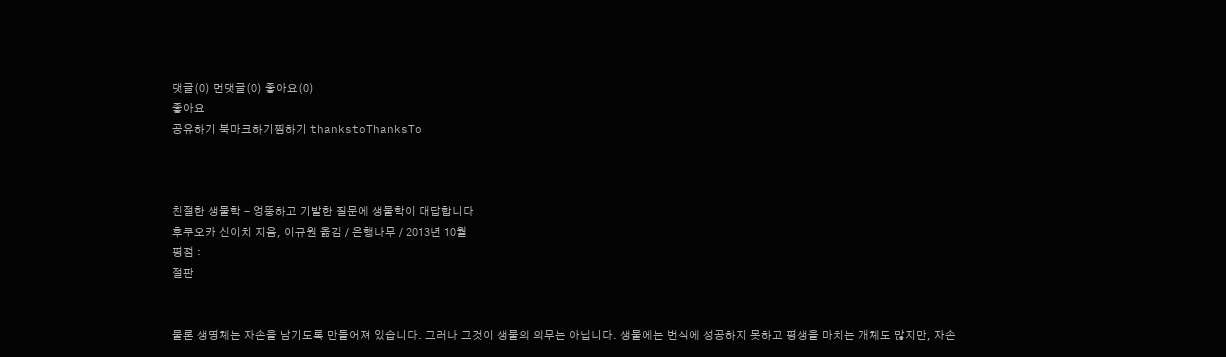댓글(0) 먼댓글(0) 좋아요(0)
좋아요
공유하기 북마크하기찜하기 thankstoThanksTo



친절한 생물학 - 엉뚱하고 기발한 질문에 생물학이 대답합니다
후쿠오카 신이치 지음, 이규원 옮김 / 은행나무 / 2013년 10월
평점 :
절판


물론 생명체는 자손을 남기도록 만들어져 있습니다. 그러나 그것이 생물의 의무는 아닙니다. 생물에는 번식에 성공하지 못하고 평생을 마치는 개체도 많지만, 자손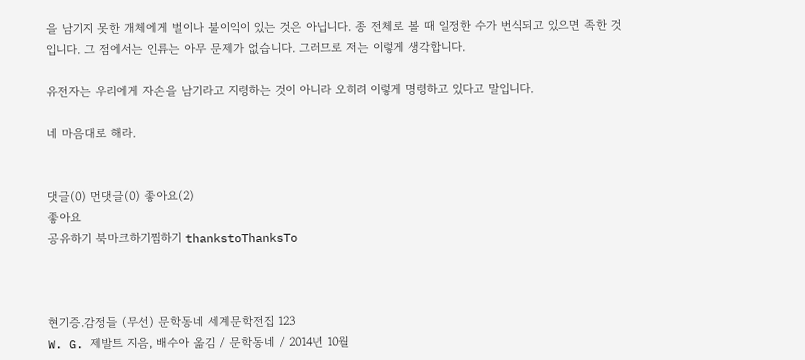을 남기지 못한 개체에게 벌이나 불이익이 있는 것은 아닙니다. 종 전체로 볼 때 일정한 수가 번식되고 있으면 족한 것입니다. 그 점에서는 인류는 아무 문제가 없습니다. 그러므로 저는 이렇게 생각합니다.

유전자는 우리에게 자손을 남기라고 지령하는 것이 아니라 오히려 이렇게 명령하고 있다고 말입니다.

네 마음대로 해라.


댓글(0) 먼댓글(0) 좋아요(2)
좋아요
공유하기 북마크하기찜하기 thankstoThanksTo



현기증.감정들 (무선) 문학동네 세계문학전집 123
W. G. 제발트 지음, 배수아 옮김 / 문학동네 / 2014년 10월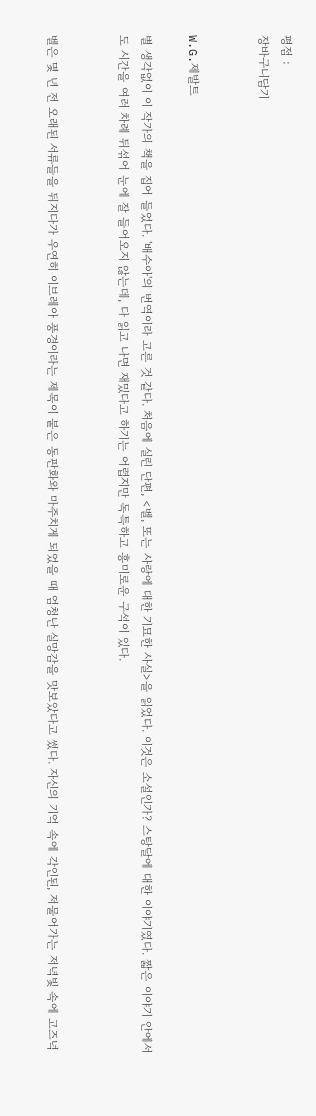평점 :
장바구니담기


W.G.제발트

별 생각없이 이 작가의 책을 집어 들었다. '배수아'의 번역이라 고른 것 같다. 처음에 실린 단편, <벨, 또는 사랑에 대한 기묘한 사실>을 읽었다. 이것은 소설인가? 스탕달에 대한 이야기였다. 짧은 이야기 안에서도 시간을 여러 차례 뒤섞어 눈에 잘 들어오지 않는데, 다 읽고 나면 재밌다고 하기는 어렵지만 독특하고 흥미로운 구석이 있다.


벨은 몇 년 전 오래된 서류들을 뒤지다가 우연히 이브레아 풍경이라는 제목이 붙은 동판화와 마주치게 되었을 때 엄청난 실망감을 맛보았다고 썼다. 자신의 기억 속에 각인된, 저물어가는 저녁빛 속에 고즈넉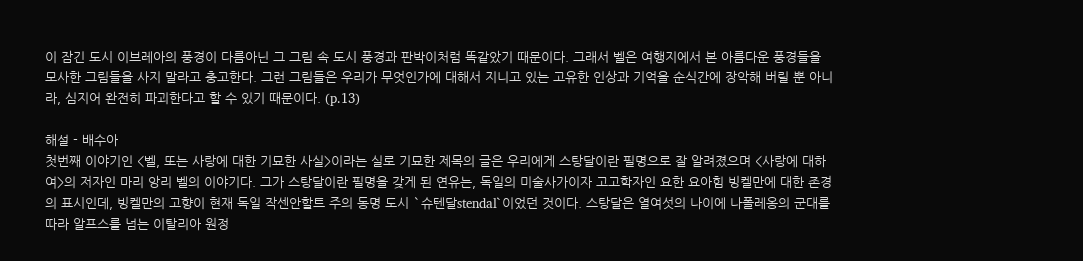이 잠긴 도시 이브레아의 풍경이 다름아닌 그 그림 속 도시 풍경과 판박이처럼 똑같았기 때문이다. 그래서 벨은 여행지에서 본 아름다운 풍경들을 모사한 그림들을 사지 말라고 충고한다. 그런 그림들은 우리가 무엇인가에 대해서 지니고 있는 고유한 인상과 기억을 순식간에 장악해 버릴 뿐 아니라, 심지어 완전히 파괴한다고 할 수 있기 때문이다. (p.13)

해설 - 배수아
첫번째 이야기인 <벨, 또는 사랑에 대한 기묘한 사실>이라는 실로 기묘한 제목의 글은 우리에게 스탕달이란 필명으로 잘 알려졌으며 <사랑에 대하여>의 저자인 마리 앙리 벨의 이야기다. 그가 스탕달이란 필명을 갖게 된 연유는, 독일의 미술사가이자 고고학자인 요한 요아힘 빙켈만에 대한 존경의 표시인데, 빙켈만의 고향이 현재 독일 작센안할트 주의 동명 도시 `슈텐달stendal`이었던 것이다. 스탕달은 열여섯의 나이에 나폴레옹의 군대를 따라 알프스를 넘는 이탈리아 원정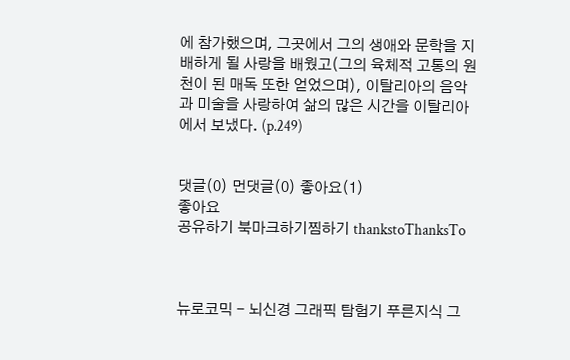에 참가했으며, 그곳에서 그의 생애와 문학을 지배하게 될 사랑을 배웠고(그의 육체적 고통의 원천이 된 매독 또한 얻었으며), 이탈리아의 음악과 미술을 사랑하여 삶의 많은 시간을 이탈리아에서 보냈다. (p.249)


댓글(0) 먼댓글(0) 좋아요(1)
좋아요
공유하기 북마크하기찜하기 thankstoThanksTo



뉴로코믹 - 뇌신경 그래픽 탐험기 푸른지식 그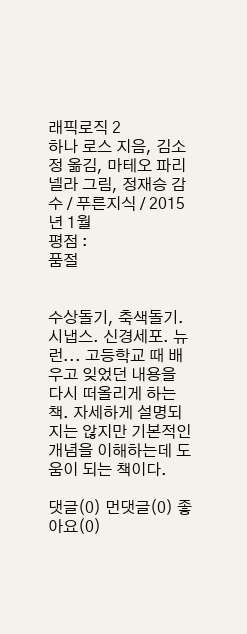래픽로직 2
하나 로스 지음, 김소정 옮김, 마테오 파리넬라 그림, 정재승 감수 / 푸른지식 / 2015년 1월
평점 :
품절


수상돌기, 축색돌기. 시냅스. 신경세포. 뉴런... 고등학교 때 배우고 잊었던 내용을 다시 떠올리게 하는 책. 자세하게 설명되지는 않지만 기본적인 개념을 이해하는데 도움이 되는 책이다.

댓글(0) 먼댓글(0) 좋아요(0)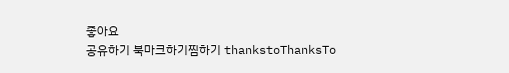좋아요
공유하기 북마크하기찜하기 thankstoThanksTo